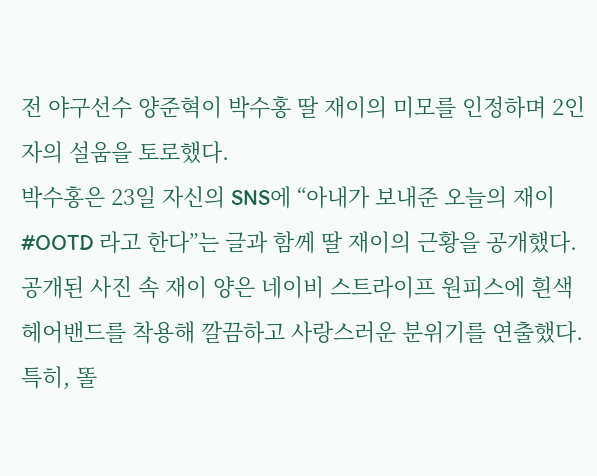전 야구선수 양준혁이 박수홍 딸 재이의 미모를 인정하며 2인자의 설움을 토로했다.
박수홍은 23일 자신의 SNS에 “아내가 보내준 오늘의 재이 #OOTD 라고 한다”는 글과 함께 딸 재이의 근황을 공개했다.
공개된 사진 속 재이 양은 네이비 스트라이프 원피스에 흰색 헤어밴드를 착용해 깔끔하고 사랑스러운 분위기를 연출했다. 특히, 똘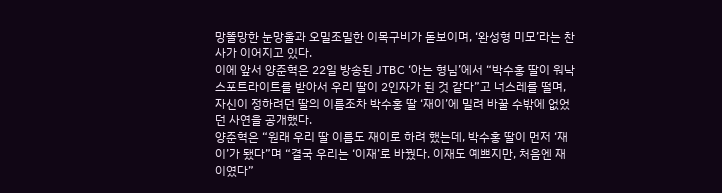망똘망한 눈망울과 오밀조밀한 이목구비가 돋보이며, ‘완성형 미모’라는 찬사가 이어지고 있다.
이에 앞서 양준혁은 22일 방송된 JTBC ‘아는 형님’에서 “박수홍 딸이 워낙 스포트라이트를 받아서 우리 딸이 2인자가 된 것 같다”고 너스레를 떨며, 자신이 정하려던 딸의 이름조차 박수홍 딸 ‘재이’에 밀려 바꿀 수밖에 없었던 사연을 공개했다.
양준혁은 “원래 우리 딸 이름도 재이로 하려 했는데, 박수홍 딸이 먼저 ‘재이’가 됐다”며 “결국 우리는 ‘이재’로 바꿨다. 이재도 예쁘지만, 처음엔 재이였다”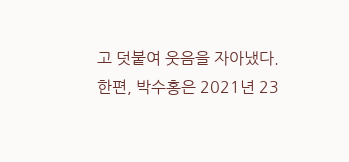고 덧붙여 웃음을 자아냈다.
한편, 박수홍은 2021년 23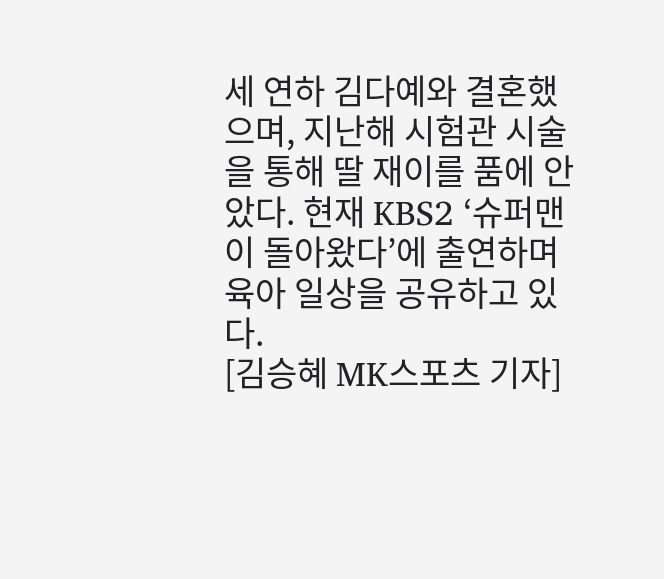세 연하 김다예와 결혼했으며, 지난해 시험관 시술을 통해 딸 재이를 품에 안았다. 현재 KBS2 ‘슈퍼맨이 돌아왔다’에 출연하며 육아 일상을 공유하고 있다.
[김승혜 MK스포츠 기자]